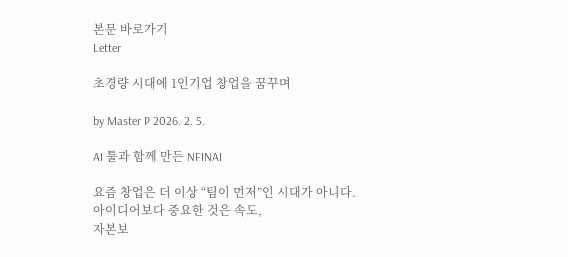본문 바로가기
Letter

초경량 시대에 1인기업 창업을 꿈꾸며

by Master P 2026. 2. 5.

AI 툴과 함께 만든 NFINAI

요즘 창업은 더 이상 “팀이 먼저”인 시대가 아니다.
아이디어보다 중요한 것은 속도,
자본보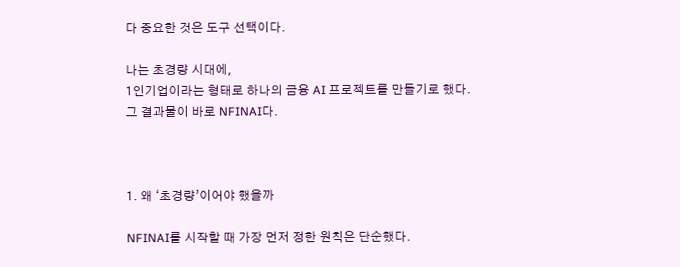다 중요한 것은 도구 선택이다.

나는 초경량 시대에,
1인기업이라는 형태로 하나의 금융 AI 프로젝트를 만들기로 했다.
그 결과물이 바로 NFINAI다.



1. 왜 ‘초경량’이어야 했을까

NFINAI를 시작할 때 가장 먼저 정한 원칙은 단순했다.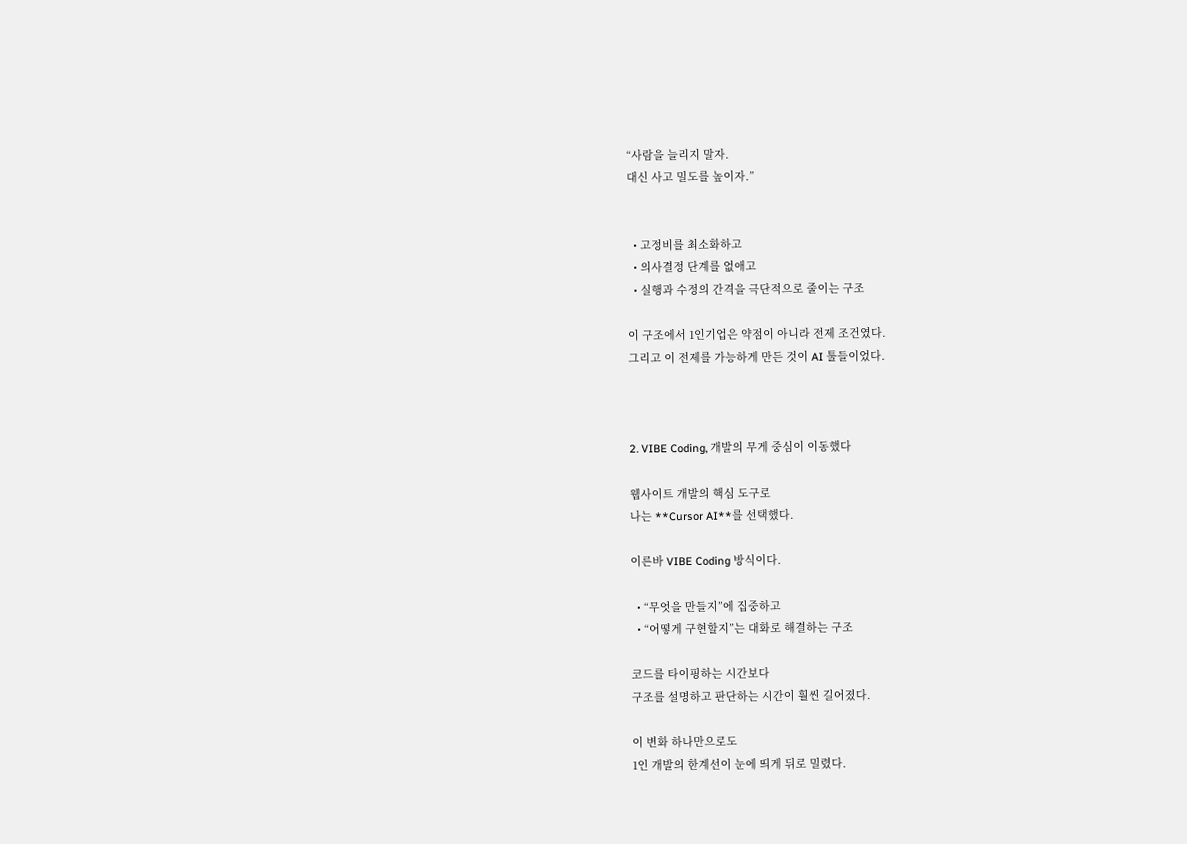“사람을 늘리지 말자.
대신 사고 밀도를 높이자.”


  • 고정비를 최소화하고
  • 의사결정 단계를 없애고
  • 실행과 수정의 간격을 극단적으로 줄이는 구조

이 구조에서 1인기업은 약점이 아니라 전제 조건였다.
그리고 이 전제를 가능하게 만든 것이 AI 툴들이었다.



2. VIBE Coding, 개발의 무게 중심이 이동했다

웹사이트 개발의 핵심 도구로
나는 **Cursor AI**를 선택했다.

이른바 VIBE Coding 방식이다.

  • “무엇을 만들지”에 집중하고
  • “어떻게 구현할지”는 대화로 해결하는 구조

코드를 타이핑하는 시간보다
구조를 설명하고 판단하는 시간이 훨씬 길어졌다.

이 변화 하나만으로도
1인 개발의 한계선이 눈에 띄게 뒤로 밀렸다.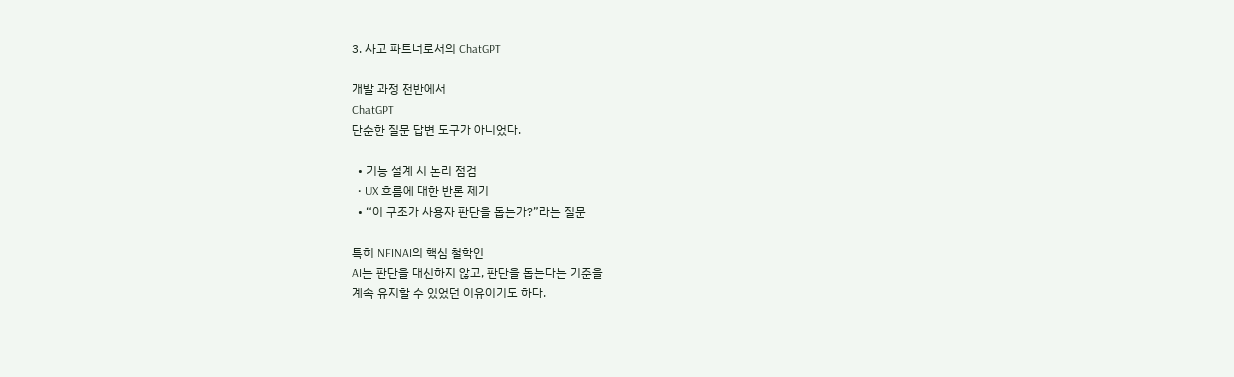3. 사고 파트너로서의 ChatGPT

개발 과정 전반에서
ChatGPT
단순한 질문 답변 도구가 아니었다.

  • 기능 설계 시 논리 점검
  • UX 흐름에 대한 반론 제기
  • “이 구조가 사용자 판단을 돕는가?”라는 질문

특히 NFINAI의 핵심 철학인
AI는 판단을 대신하지 않고, 판단을 돕는다는 기준을
계속 유지할 수 있었던 이유이기도 하다.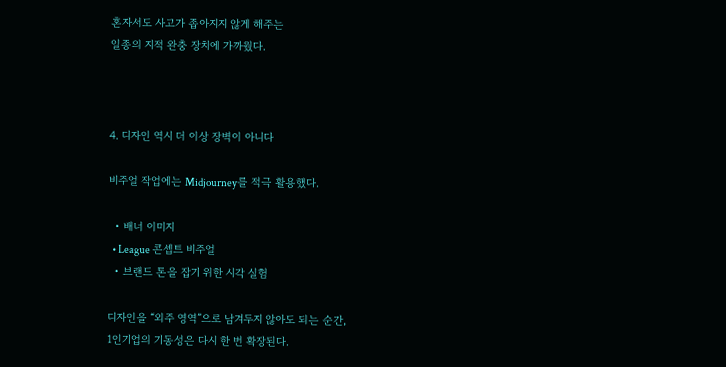혼자서도 사고가 좁아지지 않게 해주는
일종의 지적 완충 장치에 가까웠다.



4. 디자인 역시 더 이상 장벽이 아니다

비주얼 작업에는 Midjourney를 적극 활용했다.

  • 배너 이미지
  • League 콘셉트 비주얼
  • 브랜드 톤을 잡기 위한 시각 실험

디자인을 “외주 영역”으로 남겨두지 않아도 되는 순간,
1인기업의 기동성은 다시 한 번 확장된다.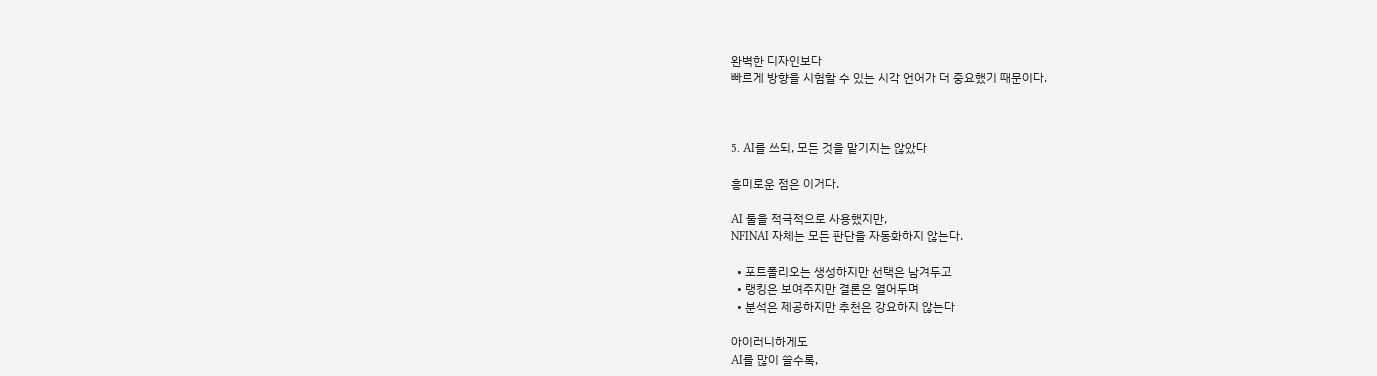완벽한 디자인보다
빠르게 방향을 시험할 수 있는 시각 언어가 더 중요했기 때문이다.



5. AI를 쓰되, 모든 것을 맡기지는 않았다

흥미로운 점은 이거다.

AI 툴을 적극적으로 사용했지만,
NFINAI 자체는 모든 판단을 자동화하지 않는다.

  • 포트폴리오는 생성하지만 선택은 남겨두고
  • 랭킹은 보여주지만 결론은 열어두며
  • 분석은 제공하지만 추천은 강요하지 않는다

아이러니하게도
AI를 많이 쓸수록,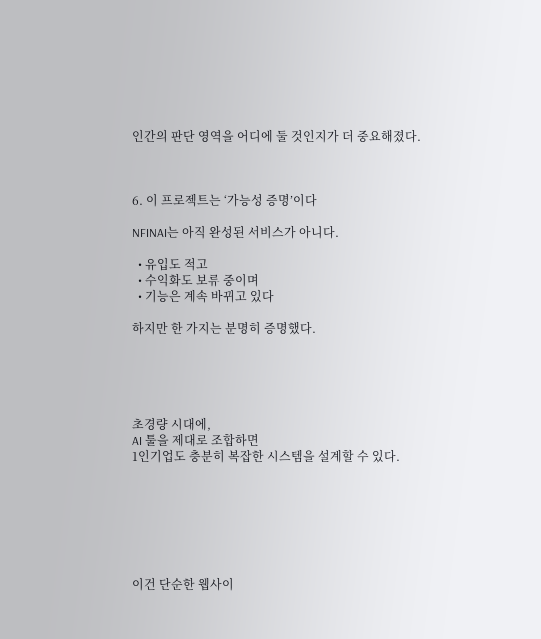인간의 판단 영역을 어디에 둘 것인지가 더 중요해졌다.



6. 이 프로젝트는 ‘가능성 증명’이다

NFINAI는 아직 완성된 서비스가 아니다.

  • 유입도 적고
  • 수익화도 보류 중이며
  • 기능은 계속 바뀌고 있다

하지만 한 가지는 분명히 증명했다.





초경량 시대에,
AI 툴을 제대로 조합하면
1인기업도 충분히 복잡한 시스템을 설계할 수 있다.







이건 단순한 웹사이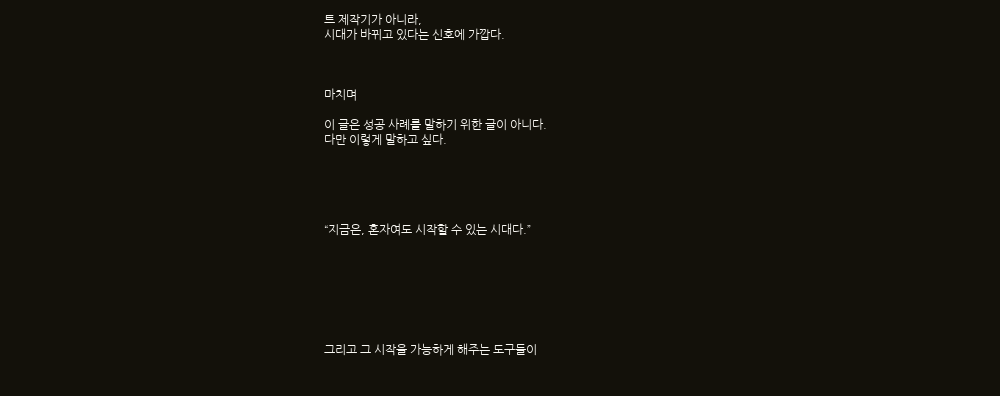트 제작기가 아니라,
시대가 바뀌고 있다는 신호에 가깝다.



마치며

이 글은 성공 사례를 말하기 위한 글이 아니다.
다만 이렇게 말하고 싶다.





“지금은, 혼자여도 시작할 수 있는 시대다.”







그리고 그 시작을 가능하게 해주는 도구들이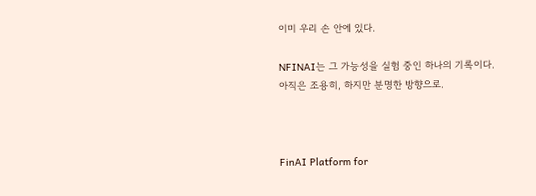이미 우리 손 안에 있다.

NFINAI는 그 가능성을 실험 중인 하나의 기록이다.
아직은 조용히, 하지만 분명한 방향으로.



FinAI Platform for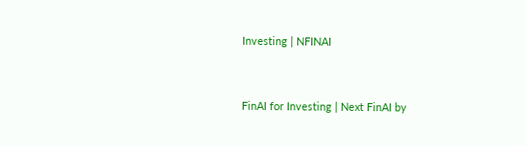Investing | NFINAI



FinAI for Investing | Next FinAI by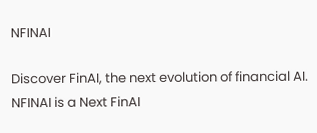NFINAI

Discover FinAI, the next evolution of financial AI. NFINAI is a Next FinAI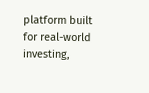platform built for real-world investing,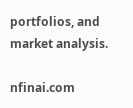portfolios, and market analysis.

nfinai.com